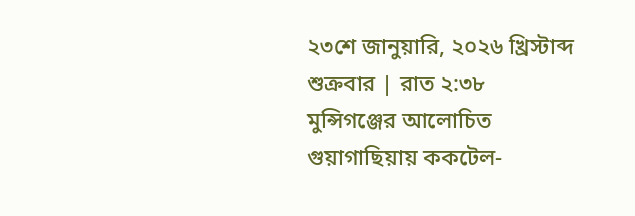২৩শে জানুয়ারি, ২০২৬ খ্রিস্টাব্দ
শুক্রবার | রাত ২:৩৮
মুন্সিগঞ্জের আলোচিত গুয়াগাছিয়ায় ককটেল-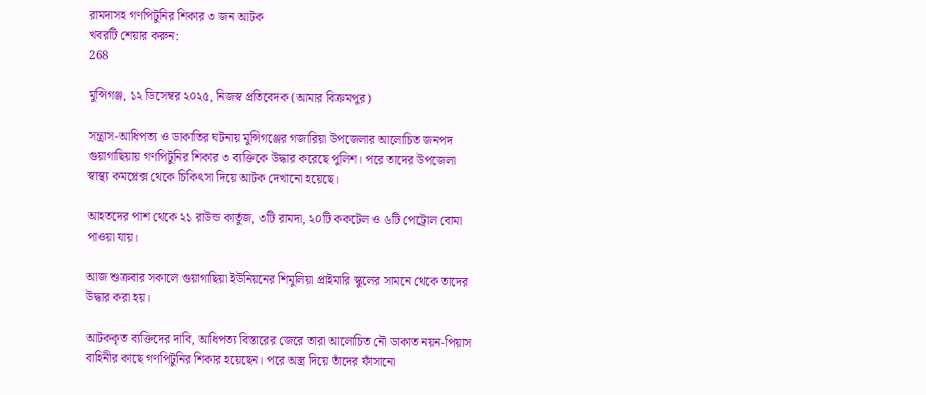রামদাসহ গণপিটুনির শিকার ৩ জন আটক
খবরটি শেয়ার করুন:
268

মুন্সিগঞ্জ, ১২ ডিসেম্বর ২০২৫, নিজস্ব প্রতিবেদক (আমার বিক্রমপুর)

সন্ত্রাস-আধিপত্য ও ডাকাতির ঘটনায় মুন্সিগঞ্জের গজারিয়া উপজেলার আলোচিত জনপদ গুয়াগাছিয়ায় গণপিটুনির শিকার ৩ ব্যক্তিকে উদ্ধার করেছে পুলিশ। পরে তাদের উপজেলা স্বাস্থ্য কমপ্লেক্স থেকে চিকিৎসা দিয়ে আটক দেখানো হয়েছে।

আহতদের পাশ থেকে ২১ রাউন্ড কার্তুজ, ৩টি রামদা, ২০টি ককটেল ও ৬টি পেট্রোল বোমা পাওয়া যায়।

আজ শুক্রবার সকালে গুয়াগাছিয়া ইউনিয়নের শিমুলিয়া প্রাইমারি স্কুলের সামনে থেকে তাদের উদ্ধার করা হয়।

আটককৃত ব্যক্তিদের দাবি, আধিপত্য বিস্তারের জেরে তারা আলোচিত নৌ ডাকাত নয়ন-পিয়াস বাহিনীর কাছে গণপিটুনির শিকার হয়েছেন। পরে অস্ত্র দিয়ে তাঁদের ফাঁসানো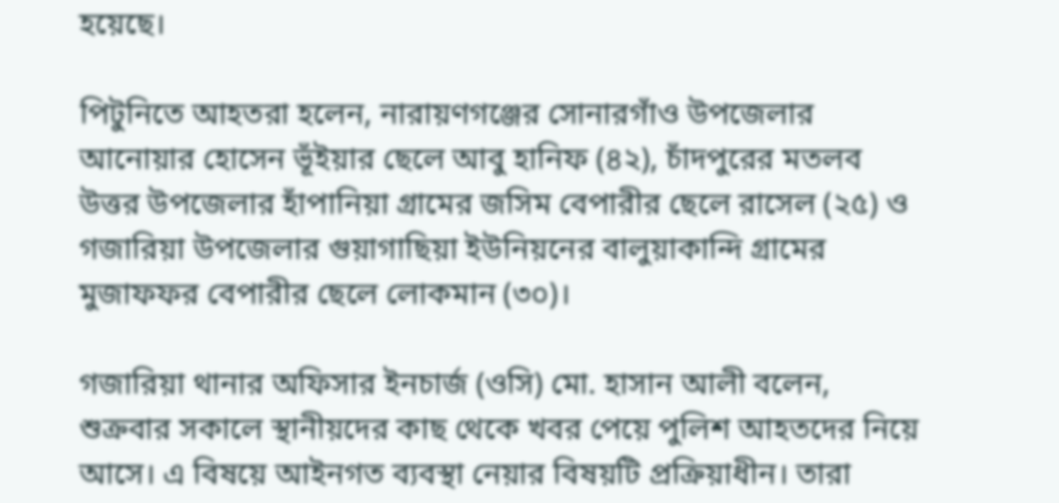হয়েছে।

পিটুনিতে আহতরা হলেন, নারায়ণগঞ্জের সোনারগাঁও উপজেলার আনোয়ার হোসেন ভূঁইয়ার ছেলে আবু হানিফ (৪২), চাঁদপুরের মতলব উত্তর উপজেলার হাঁপানিয়া গ্রামের জসিম বেপারীর ছেলে রাসেল (২৫) ও গজারিয়া উপজেলার গুয়াগাছিয়া ইউনিয়নের বালুয়াকান্দি গ্রামের মুজাফফর বেপারীর ছেলে লোকমান (৩০)।

গজারিয়া থানার অফিসার ইনচার্জ (ওসি) মো. হাসান আলী বলেন, শুক্রবার সকালে স্থানীয়দের কাছ থেকে খবর পেয়ে পুলিশ আহতদের নিয়ে আসে। এ বিষয়ে আইনগত ব্যবস্থা নেয়ার বিষয়টি প্রক্রিয়াধীন। তারা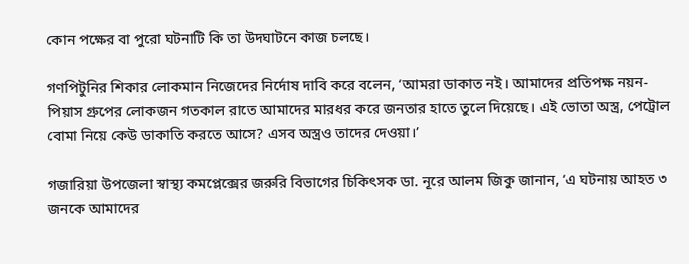কোন পক্ষের বা পুরো ঘটনাটি কি তা উদঘাটনে কাজ চলছে।

গণপিটুনির শিকার লোকমান নিজেদের নির্দোষ দাবি করে বলেন, ‘আমরা ডাকাত নই। আমাদের প্রতিপক্ষ নয়ন-পিয়াস গ্রুপের লোকজন গতকাল রাতে আমাদের মারধর করে জনতার হাতে তুলে দিয়েছে। এই ভোতা অস্ত্র, পেট্রোল বোমা নিয়ে কেউ ডাকাতি করতে আসে? এসব অস্ত্রও তাদের দেওয়া।’

গজারিয়া উপজেলা স্বাস্থ্য কমপ্লেক্সের জরুরি বিভাগের চিকিৎসক ডা. নূরে আলম জিকু জানান, ‘এ ঘটনায় আহত ৩ জনকে আমাদের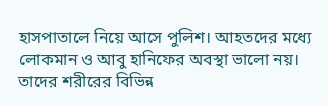হাসপাতালে নিয়ে আসে পুলিশ। আহতদের মধ্যে লোকমান ও আবু হানিফের অবস্থা ভালো নয়। তাদের শরীরের বিভিন্ন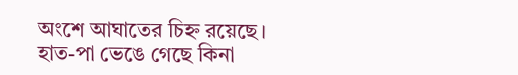অংশে আঘাতের চিহ্ন রয়েছে। হাত-পা ভেঙে গেছে কিনা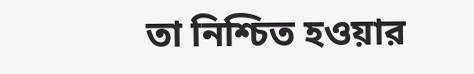তা নিশ্চিত হওয়ার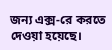জন্য এক্স-রে করতে দেওয়া হয়েছে।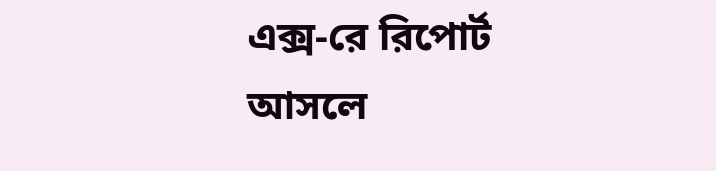এক্স-রে রিপোর্ট আসলে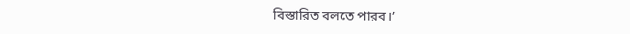বিস্তারিত বলতে পারব।’